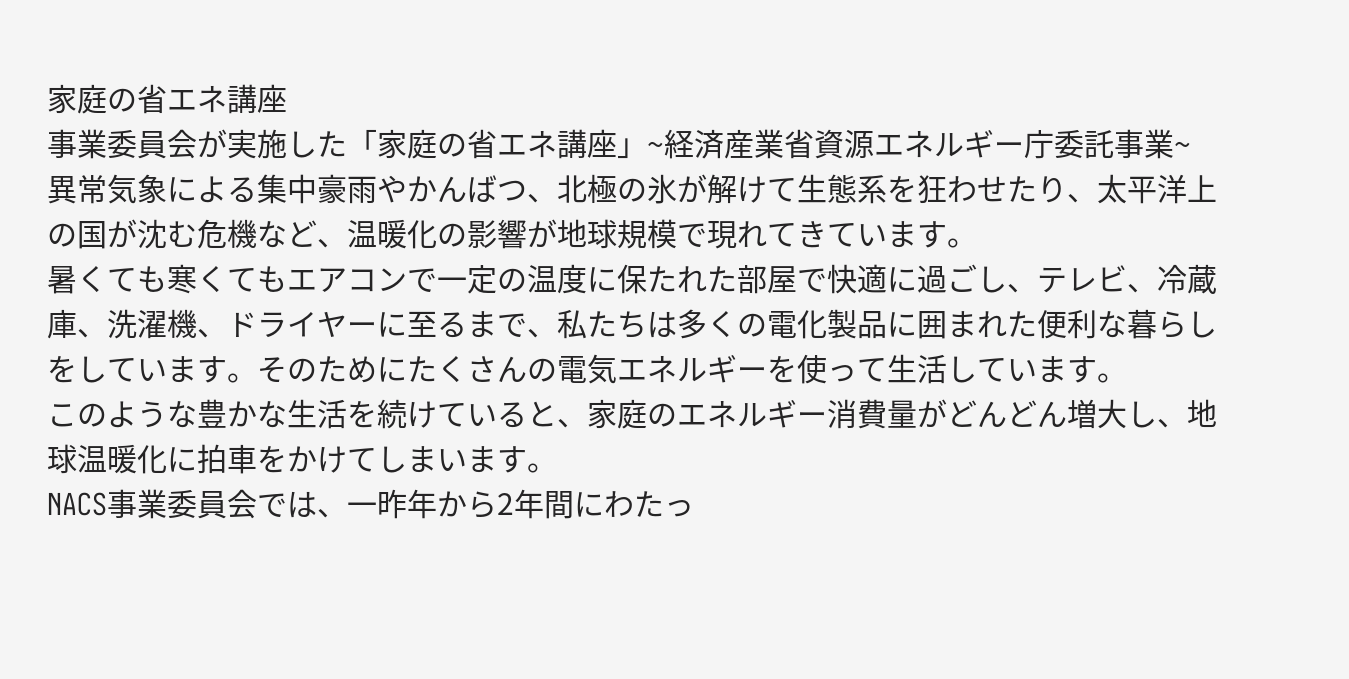家庭の省エネ講座
事業委員会が実施した「家庭の省エネ講座」~経済産業省資源エネルギー庁委託事業~
異常気象による集中豪雨やかんばつ、北極の氷が解けて生態系を狂わせたり、太平洋上の国が沈む危機など、温暖化の影響が地球規模で現れてきています。
暑くても寒くてもエアコンで一定の温度に保たれた部屋で快適に過ごし、テレビ、冷蔵庫、洗濯機、ドライヤーに至るまで、私たちは多くの電化製品に囲まれた便利な暮らしをしています。そのためにたくさんの電気エネルギーを使って生活しています。
このような豊かな生活を続けていると、家庭のエネルギー消費量がどんどん増大し、地球温暖化に拍車をかけてしまいます。
NACS事業委員会では、一昨年から2年間にわたっ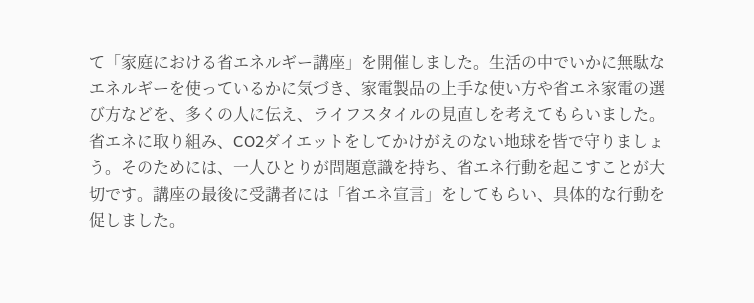て「家庭における省エネルギー講座」を開催しました。生活の中でいかに無駄なエネルギーを使っているかに気づき、家電製品の上手な使い方や省エネ家電の選び方などを、多くの人に伝え、ライフスタイルの見直しを考えてもらいました。
省エネに取り組み、CO2ダイエットをしてかけがえのない地球を皆で守りましょう。そのためには、一人ひとりが問題意識を持ち、省エネ行動を起こすことが大切です。講座の最後に受講者には「省エネ宣言」をしてもらい、具体的な行動を促しました。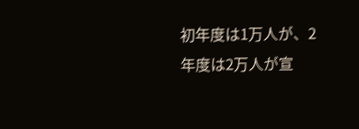初年度は1万人が、2年度は2万人が宣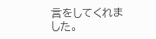言をしてくれました。